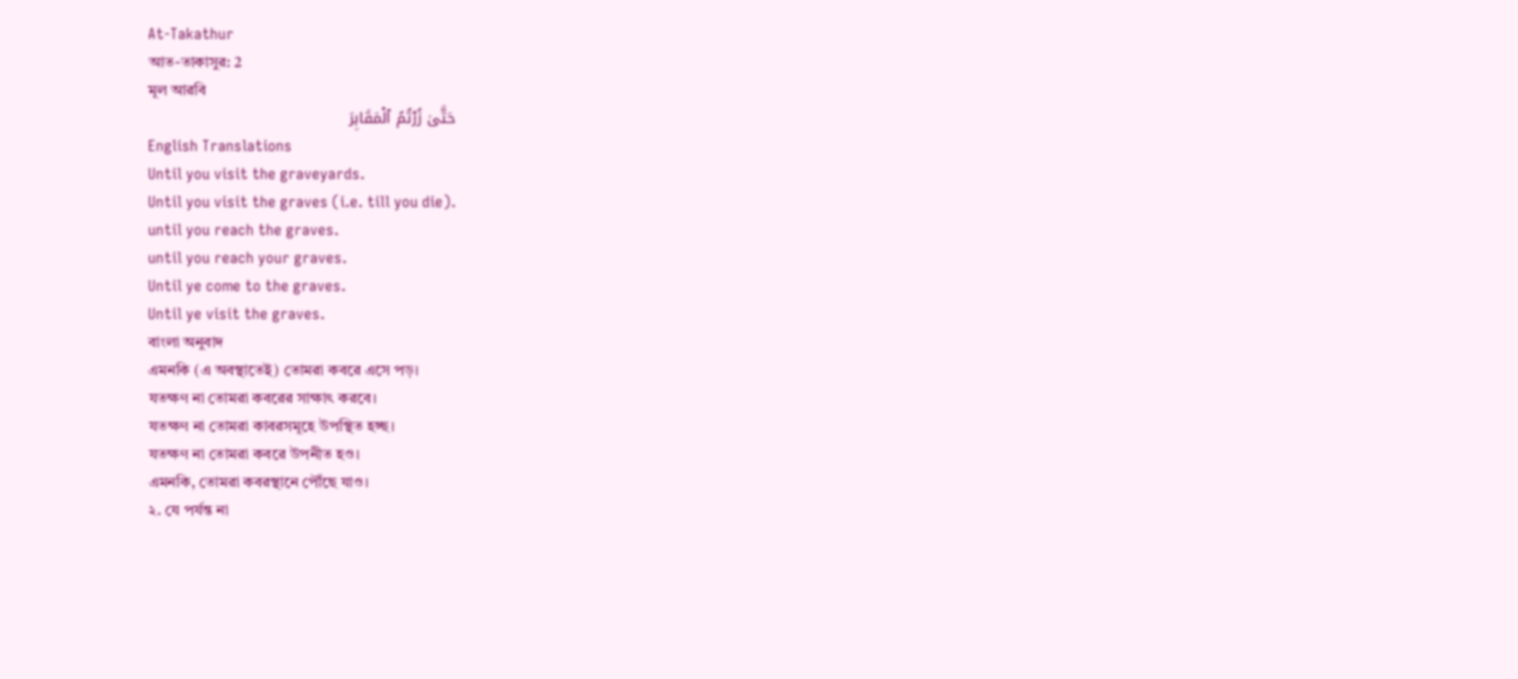At-Takathur
আত-তাকাসুর: 2
মূল আরবি
حَتَّىٰ زُرْتُمُ ٱلْمَقَابِرَ
English Translations
Until you visit the graveyards.
Until you visit the graves (i.e. till you die).
until you reach the graves.
until you reach your graves.
Until ye come to the graves.
Until ye visit the graves.
বাংলা অনুবাদ
এমনকি (এ অবস্থাতেই) তোমরা কবরে এসে পড়।
যতক্ষণ না তোমরা কবরের সাক্ষাৎ করবে।
যতক্ষণ না তোমরা কাবরসমূহে উপস্থিত হচ্ছ।
যতক্ষণ না তোমরা কবরে উপনীত হও।
এমনকি, তোমরা কবরস্থানে পৌঁছে যাও।
২. যে পর্যন্ত না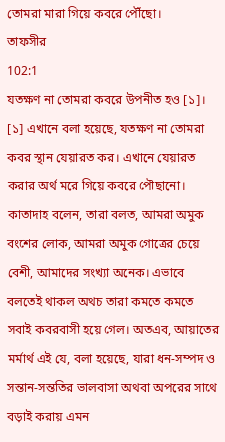তোমরা মারা গিয়ে কবরে পৌঁছো।
তাফসীর
102:1
যতক্ষণ না তোমরা কবরে উপনীত হও [১]।
[১] এখানে বলা হয়েছে, যতক্ষণ না তোমরা কবর স্থান যেয়ারত কর। এখানে যেয়ারত করার অর্থ মরে গিয়ে কবরে পৌছানো। কাতাদাহ বলেন, তারা বলত, আমরা অমুক বংশের লোক, আমরা অমুক গোত্রের চেয়ে বেশী, আমাদের সংখ্যা অনেক। এভাবে বলতেই থাকল অথচ তারা কমতে কমতে সবাই কবরবাসী হয়ে গেল। অতএব, আয়াতের মর্মার্থ এই যে, বলা হয়েছে, যারা ধন-সম্পদ ও সন্তান-সন্ততির ভালবাসা অথবা অপরের সাথে বড়াই করায় এমন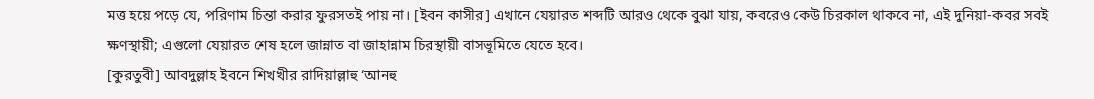মত্ত হয়ে পড়ে যে, পরিণাম চিন্তা করার ফুরসতই পায় না। [ইবন কাসীর] এখানে যেয়ারত শব্দটি আরও থেকে বুঝা যায়, কবরেও কেউ চিরকাল থাকবে না, এই দুনিয়া-কবর সবই ক্ষণস্থায়ী; এগুলো যেয়ারত শেষ হলে জান্নাত বা জাহান্নাম চিরস্থায়ী বাসভূমিতে যেতে হবে।
[কুরতুবী] আবদুল্লাহ ইবনে শিখখীর রাদিয়াল্লাহু ‘আনহু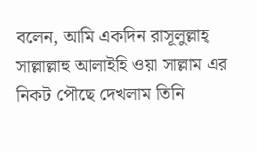বলেন, আমি একদিন রাসূলুল্লাহ্ সাল্লাল্লাহু আলাইহি ওয়া সাল্লাম এর নিকট পৌছে দেখলাম তিনি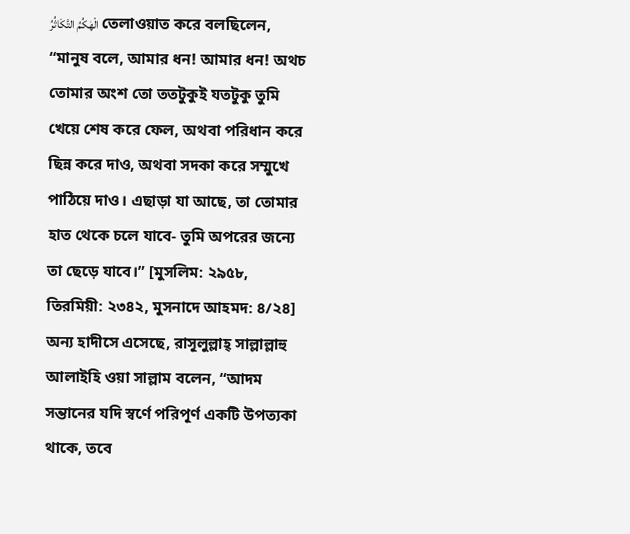الْهٰكُمُ التَّكَاثُرُ তেলাওয়াত করে বলছিলেন, “মানুষ বলে, আমার ধন! আমার ধন! অথচ তোমার অংশ তো ততটুকুই যতটুকু তুমি খেয়ে শেষ করে ফেল, অথবা পরিধান করে ছিন্ন করে দাও, অথবা সদকা করে সম্মুখে পাঠিয়ে দাও। এছাড়া যা আছে, তা তোমার হাত থেকে চলে যাবে- তুমি অপরের জন্যে তা ছেড়ে যাবে।” [মুসলিম: ২৯৫৮, তিরমিয়ী: ২৩৪২, মুসনাদে আহমদ: ৪/২৪] অন্য হাদীসে এসেছে, রাসূলুল্লাহ্ সাল্লাল্লাহু আলাইহি ওয়া সাল্লাম বলেন, “আদম সন্তানের যদি স্বর্ণে পরিপূর্ণ একটি উপত্যকা থাকে, তবে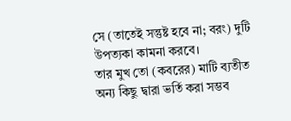সে (তাতেই সন্তুষ্ট হবে না; বরং) দুটি উপত্যকা কামনা করবে।
তার মুখ তো (কবরের) মাটি ব্যতীত অন্য কিছু দ্বারা ভর্তি করা সম্ভব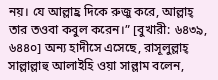নয়। যে আল্লাহ্র দিকে রুজু করে, আল্লাহ্ তার তওবা কবুল করেন।” [বুখারী: ৬৪৩৯, ৬৪৪০] অন্য হাদীসে এসেছে, রাসূলুল্লাহ্ সাল্লাল্লাহু আলাইহি ওয়া সাল্লাম বলেন,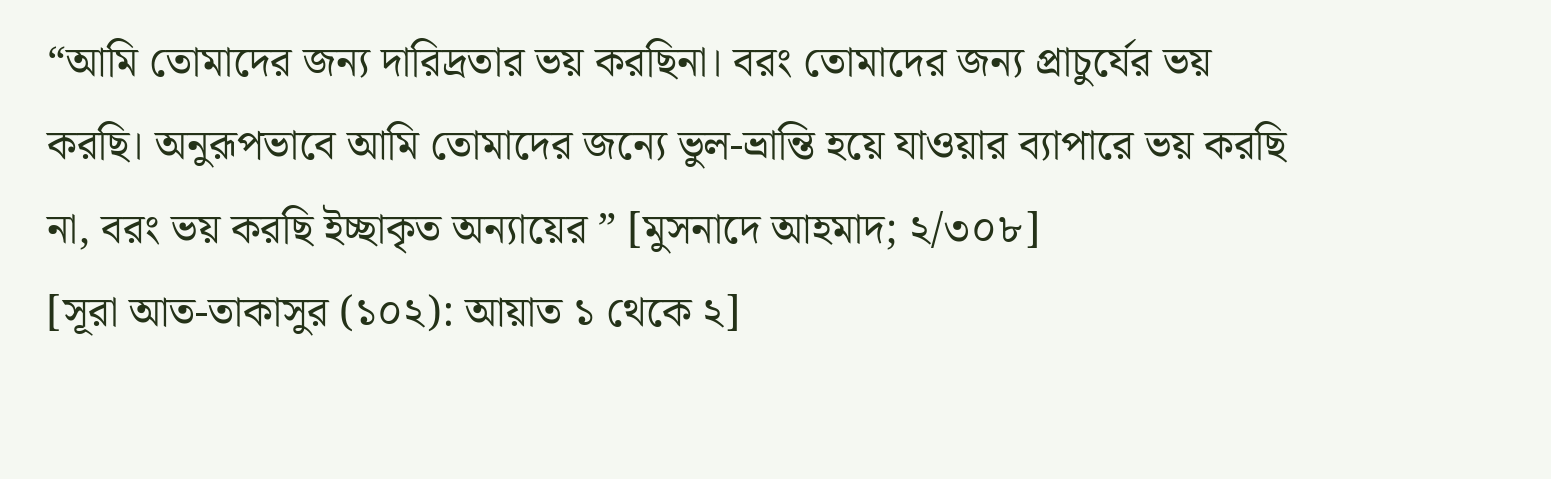“আমি তোমাদের জন্য দারিদ্রতার ভয় করছিনা। বরং তোমাদের জন্য প্রাচুর্যের ভয় করছি। অনুরূপভাবে আমি তোমাদের জন্যে ভুল-ভ্ৰান্তি হয়ে যাওয়ার ব্যাপারে ভয় করছি না, বরং ভয় করছি ইচ্ছাকৃত অন্যায়ের ” [মুসনাদে আহমাদ; ২/৩০৮]
[সূরা আত-তাকাসুর (১০২): আয়াত ১ থেকে ২]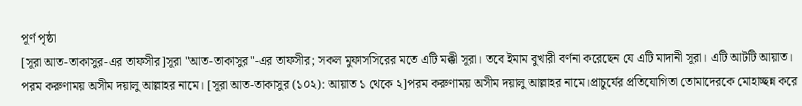পূর্ণ পৃষ্ঠা
[সূরা আত-তাকাসুর-এর তাফসীর]সূরা "আত-তাকাসুর"-এর তাফসীর; সকল মুফাসসিরের মতে এটি মক্কী সূরা। তবে ইমাম বুখারী বর্ণনা করেছেন যে এটি মাদানী সূরা। এটি আটটি আয়াত। পরম করুণাময় অসীম দয়ালু আল্লাহর নামে। [সূরা আত-তাকাসুর (১০২): আয়াত ১ থেকে ২]পরম করুণাময় অসীম দয়ালু আল্লাহর নামে।প্রাচুর্যের প্রতিযোগিতা তোমাদেরকে মোহাচ্ছন্ন করে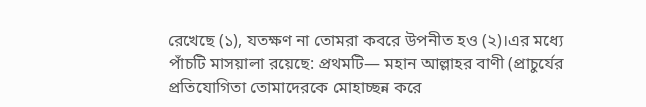রেখেছে (১), যতক্ষণ না তোমরা কবরে উপনীত হও (২)।এর মধ্যে পাঁচটি মাসয়ালা রয়েছে: প্রথমটি— মহান আল্লাহর বাণী (প্রাচুর্যের প্রতিযোগিতা তোমাদেরকে মোহাচ্ছন্ন করে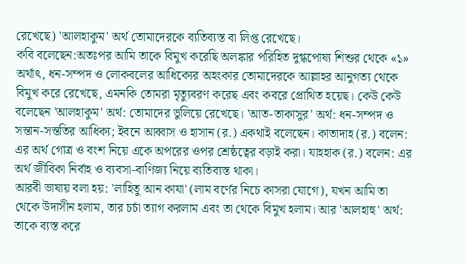রেখেছে) 'আলহাকুম' অর্থ তোমাদেরকে ব্যতিব্যস্ত বা লিপ্ত রেখেছে।
কবি বলেছেন:অতঃপর আমি তাকে বিমুখ করেছি অলঙ্কার পরিহিত দুগ্ধপোষ্য শিশুর থেকে «১» অর্থাৎ, ধন-সম্পদ ও লোকবলের আধিক্যের অহংকার তোমাদেরকে আল্লাহর আনুগত্য থেকে বিমুখ করে রেখেছে, এমনকি তোমরা মৃত্যুবরণ করেছ এবং কবরে প্রোথিত হয়েছ। কেউ কেউ বলেছেন 'আলহাকুম' অর্থ: তোমাদের ভুলিয়ে রেখেছে। 'আত-তাকাসুর' অর্থ: ধন-সম্পদ ও সন্তান-সন্ততির আধিক্য; ইবনে আব্বাস ও হাসান (র.) একথাই বলেছেন। কাতাদাহ (র.) বলেন: এর অর্থ গোত্র ও বংশ নিয়ে একে অপরের ওপর শ্রেষ্ঠত্বের বড়াই করা। যাহহাক (র.) বলেন: এর অর্থ জীবিকা নির্বাহ ও ব্যবসা-বাণিজ্য নিয়ে ব্যতিব্যস্ত থাকা।
আরবী ভাষায় বলা হয়: 'লাহিতু আন কাযা' (লাম বর্ণের নিচে কাসরা যোগে), যখন আমি তা থেকে উদাসীন হলাম, তার চর্চা ত্যাগ করলাম এবং তা থেকে বিমুখ হলাম। আর 'আলহাহু' অর্থ: তাকে ব্যস্ত করে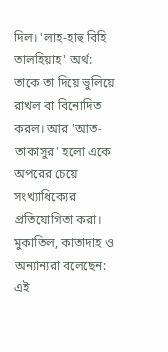দিল। 'লাহ-হাহু বিহি তালহিয়াহ' অর্থ: তাকে তা দিয়ে ভুলিয়ে রাখল বা বিনোদিত করল। আর 'আত-তাকাসুর' হলো একে অপরের চেয়ে সংখ্যাধিক্যের প্রতিযোগিতা করা। মুকাতিল, কাতাদাহ ও অন্যান্যরা বলেছেন: এই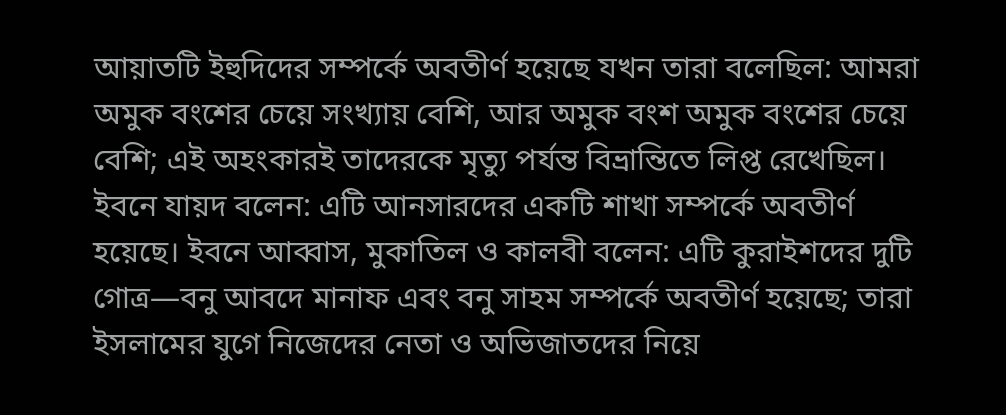আয়াতটি ইহুদিদের সম্পর্কে অবতীর্ণ হয়েছে যখন তারা বলেছিল: আমরা অমুক বংশের চেয়ে সংখ্যায় বেশি, আর অমুক বংশ অমুক বংশের চেয়ে বেশি; এই অহংকারই তাদেরকে মৃত্যু পর্যন্ত বিভ্রান্তিতে লিপ্ত রেখেছিল।
ইবনে যায়দ বলেন: এটি আনসারদের একটি শাখা সম্পর্কে অবতীর্ণ হয়েছে। ইবনে আব্বাস, মুকাতিল ও কালবী বলেন: এটি কুরাইশদের দুটি গোত্র—বনু আবদে মানাফ এবং বনু সাহম সম্পর্কে অবতীর্ণ হয়েছে; তারা ইসলামের যুগে নিজেদের নেতা ও অভিজাতদের নিয়ে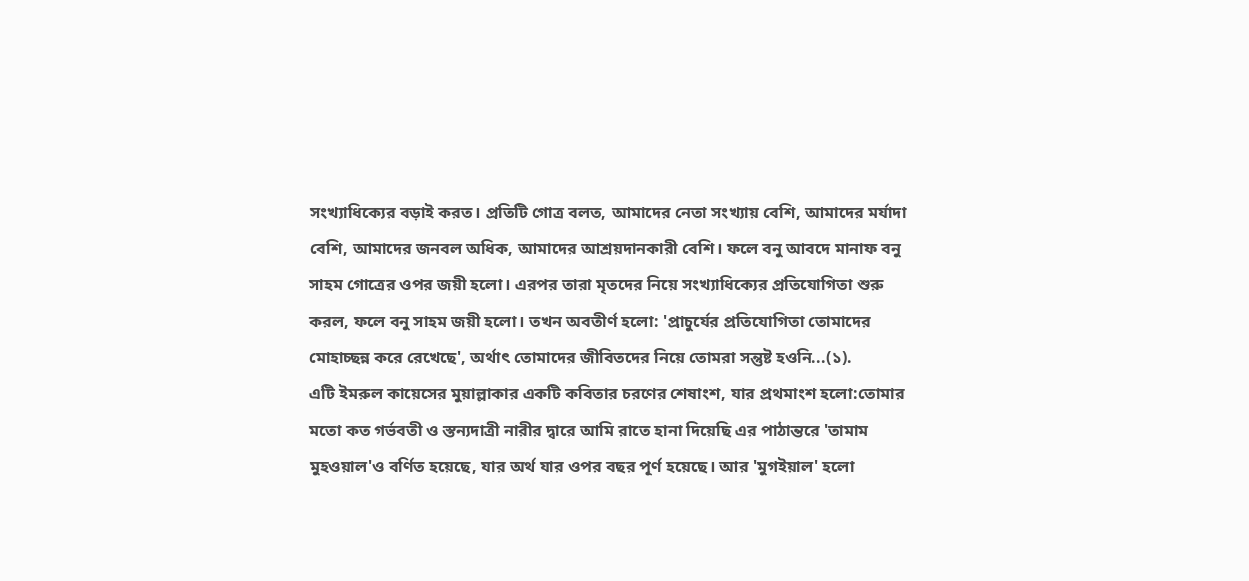সংখ্যাধিক্যের বড়াই করত। প্রতিটি গোত্র বলত, আমাদের নেতা সংখ্যায় বেশি, আমাদের মর্যাদা বেশি, আমাদের জনবল অধিক, আমাদের আশ্রয়দানকারী বেশি। ফলে বনু আবদে মানাফ বনু সাহম গোত্রের ওপর জয়ী হলো। এরপর তারা মৃতদের নিয়ে সংখ্যাধিক্যের প্রতিযোগিতা শুরু করল, ফলে বনু সাহম জয়ী হলো। তখন অবতীর্ণ হলো: 'প্রাচুর্যের প্রতিযোগিতা তোমাদের মোহাচ্ছন্ন করে রেখেছে', অর্থাৎ তোমাদের জীবিতদের নিয়ে তোমরা সন্তুষ্ট হওনি...(১).
এটি ইমরুল কায়েসের মুয়াল্লাকার একটি কবিতার চরণের শেষাংশ, যার প্রথমাংশ হলো:তোমার মতো কত গর্ভবতী ও স্তন্যদাত্রী নারীর দ্বারে আমি রাতে হানা দিয়েছি এর পাঠান্তরে 'তামাম মুহওয়াল'ও বর্ণিত হয়েছে, যার অর্থ যার ওপর বছর পূর্ণ হয়েছে। আর 'মুগইয়াল' হলো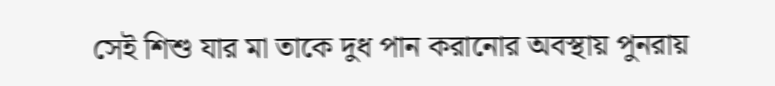সেই শিশু যার মা তাকে দুধ পান করানোর অবস্থায় পুনরায়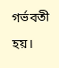গর্ভবতী হয়।